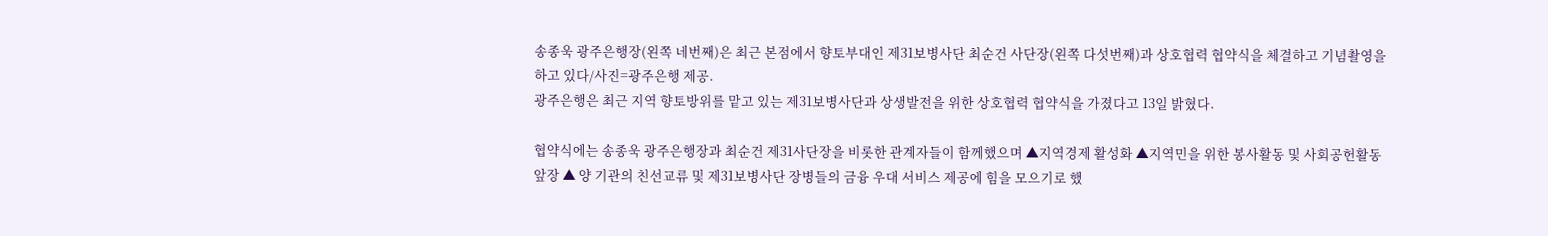송종욱 광주은행장(왼쪽 네번째)은 최근 본점에서 향토부대인 제31보병사단 최순건 사단장(왼쪽 다섯번째)과 상호협력 협약식을 체결하고 기념촬영을 하고 있다/사진=광주은행 제공.
광주은행은 최근 지역 향토방위를 맡고 있는 제31보병사단과 상생발전을 위한 상호협력 협약식을 가졌다고 13일 밝혔다.

협약식에는 송종욱 광주은행장과 최순건 제31사단장을 비롯한 관계자들이 함께했으며 ▲지역경제 활성화 ▲지역민을 위한 봉사활동 및 사회공헌활동 앞장 ▲ 양 기관의 친선교류 및 제31보병사단 장병들의 금융 우대 서비스 제공에 힘을 모으기로 했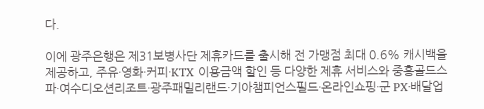다.

이에 광주은행은 제31보병사단 제휴카드를 출시해 전 가맹점 최대 0.6% 캐시백을 제공하고, 주유·영화·커피·KTX 이용금액 할인 등 다양한 제휴 서비스와 중흥골드스파·여수디오션리조트·광주패밀리랜드·기아챔피언스필드·온라인쇼핑·군 PX·배달업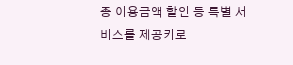종 이용금액 할인 등 특별 서비스를 제공키로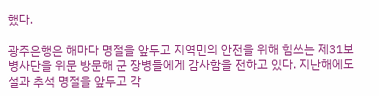했다.

광주은행은 해마다 명절을 앞두고 지역민의 안전을 위해 힘쓰는 제31보병사단을 위문 방문해 군 장병들에게 감사함을 전하고 있다. 지난해에도 설과 추석 명절을 앞두고 각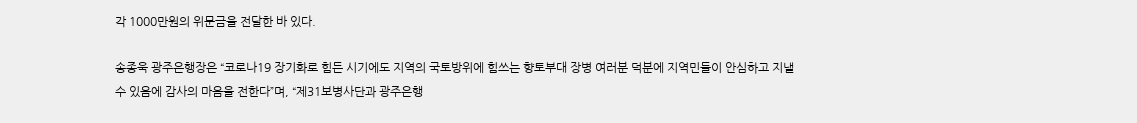각 1000만원의 위문금을 전달한 바 있다.

송종욱 광주은행장은 “코로나19 장기화로 힘든 시기에도 지역의 국토방위에 힘쓰는 향토부대 장병 여러분 덕분에 지역민들이 안심하고 지낼 수 있음에 감사의 마음을 전한다”며, “제31보병사단과 광주은행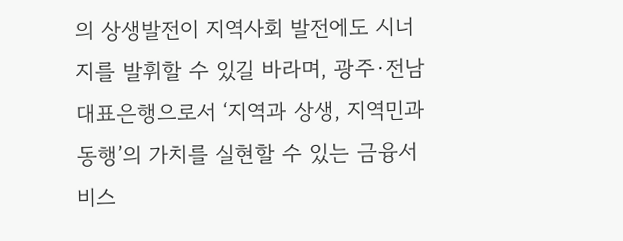의 상생발전이 지역사회 발전에도 시너지를 발휘할 수 있길 바라며, 광주·전남 대표은행으로서 ‘지역과 상생, 지역민과 동행’의 가치를 실현할 수 있는 금융서비스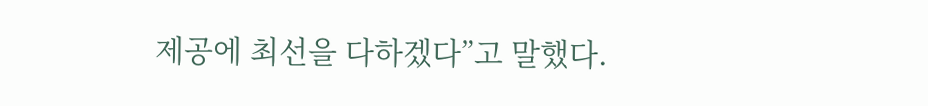제공에 최선을 다하겠다”고 말했다.